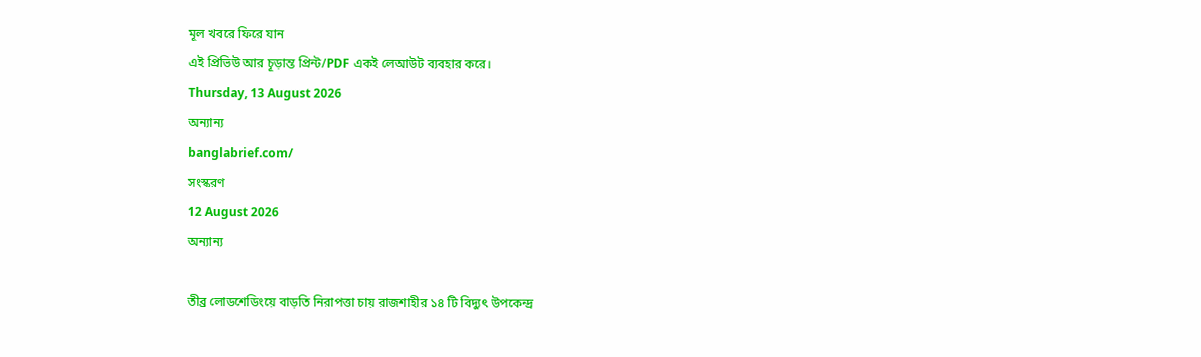মূল খবরে ফিরে যান
এই প্রিভিউ আর চূড়ান্ত প্রিন্ট/PDF একই লেআউট ব্যবহার করে।
Thursday, 13 August 2026
অন্যান্য
banglabrief.com/
সংস্করণ
12 August 2026
অন্যান্য

তীব্র লোডশেডিংয়ে বাড়তি নিরাপত্তা চায় রাজশাহীর ১৪ টি বিদ্যুৎ উপকেন্দ্র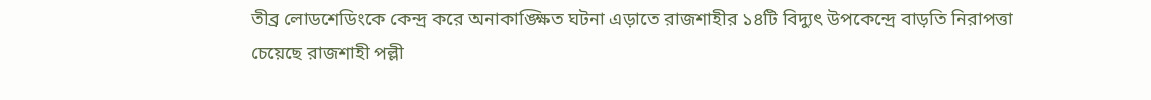তীব্র লোডশেডিংকে কেন্দ্র করে অনাকাঙ্ক্ষিত ঘটনা এড়াতে রাজশাহীর ১৪টি বিদ্যুৎ উপকেন্দ্রে বাড়তি নিরাপত্তা চেয়েছে রাজশাহী পল্লী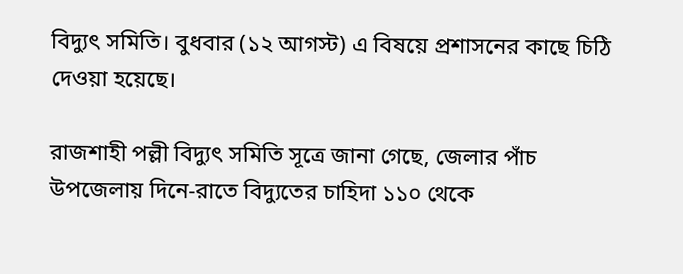বিদ্যুৎ সমিতি। বুধবার (১২ আগস্ট) এ বিষয়ে প্রশাসনের কাছে চিঠি দেওয়া হয়েছে।

রাজশাহী পল্লী বিদ্যুৎ সমিতি সূত্রে জানা গেছে, জেলার পাঁচ উপজেলায় দিনে-রাতে বিদ্যুতের চাহিদা ১১০ থেকে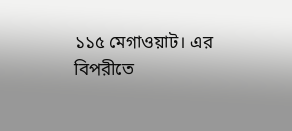১১৫ মেগাওয়াট। এর বিপরীতে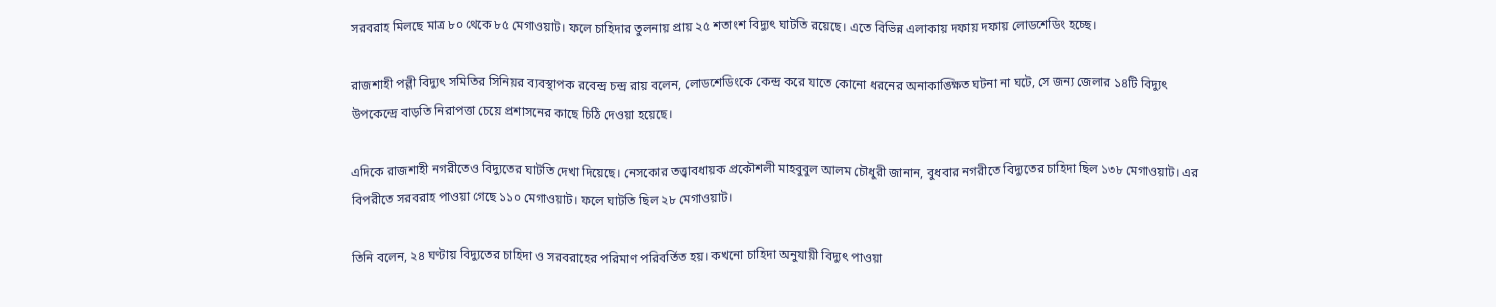সরবরাহ মিলছে মাত্র ৮০ থেকে ৮৫ মেগাওয়াট। ফলে চাহিদার তুলনায় প্রায় ২৫ শতাংশ বিদ্যুৎ ঘাটতি রয়েছে। এতে বিভিন্ন এলাকায় দফায় দফায় লোডশেডিং হচ্ছে।

রাজশাহী পল্লী বিদ্যুৎ সমিতির সিনিয়র ব্যবস্থাপক রবেন্দ্র চন্দ্র রায় বলেন, লোডশেডিংকে কেন্দ্র করে যাতে কোনো ধরনের অনাকাঙ্ক্ষিত ঘটনা না ঘটে, সে জন্য জেলার ১৪টি বিদ্যুৎ উপকেন্দ্রে বাড়তি নিরাপত্তা চেয়ে প্রশাসনের কাছে চিঠি দেওয়া হয়েছে।

এদিকে রাজশাহী নগরীতেও বিদ্যুতের ঘাটতি দেখা দিয়েছে। নেসকোর তত্ত্বাবধায়ক প্রকৌশলী মাহবুবুল আলম চৌধুরী জানান, বুধবার নগরীতে বিদ্যুতের চাহিদা ছিল ১৩৮ মেগাওয়াট। এর বিপরীতে সরবরাহ পাওয়া গেছে ১১০ মেগাওয়াট। ফলে ঘাটতি ছিল ২৮ মেগাওয়াট।

তিনি বলেন, ২৪ ঘণ্টায় বিদ্যুতের চাহিদা ও সরবরাহের পরিমাণ পরিবর্তিত হয়। কখনো চাহিদা অনুযায়ী বিদ্যুৎ পাওয়া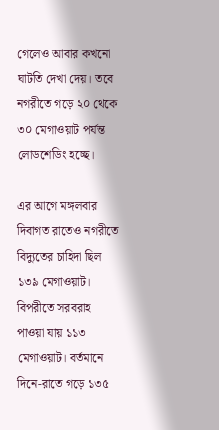গেলেও আবার কখনো ঘাটতি দেখা দেয়। তবে নগরীতে গড়ে ২০ থেকে ৩০ মেগাওয়াট পর্যন্ত লোডশেডিং হচ্ছে।

এর আগে মঙ্গলবার দিবাগত রাতেও নগরীতে বিদ্যুতের চাহিদা ছিল ১৩৯ মেগাওয়াট। বিপরীতে সরবরাহ পাওয়া যায় ১১৩ মেগাওয়াট। বর্তমানে দিনে-রাতে গড়ে ১৩৫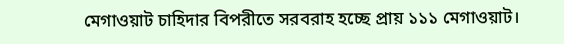মেগাওয়াট চাহিদার বিপরীতে সরবরাহ হচ্ছে প্রায় ১১১ মেগাওয়াট।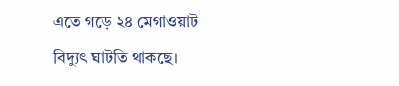এতে গড়ে ২৪ মেগাওয়াট বিদ্যুৎ ঘাটতি থাকছে।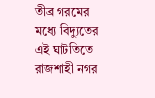তীব্র গরমের মধ্যে বিদ্যুতের এই ঘাটতিতে রাজশাহী নগর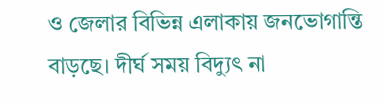ও জেলার বিভিন্ন এলাকায় জনভোগান্তি বাড়ছে। দীর্ঘ সময় বিদ্যুৎ না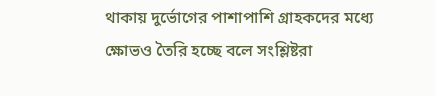থাকায় দুর্ভোগের পাশাপাশি গ্রাহকদের মধ্যে ক্ষোভও তৈরি হচ্ছে বলে সংশ্লিষ্টরা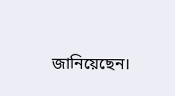জানিয়েছেন।